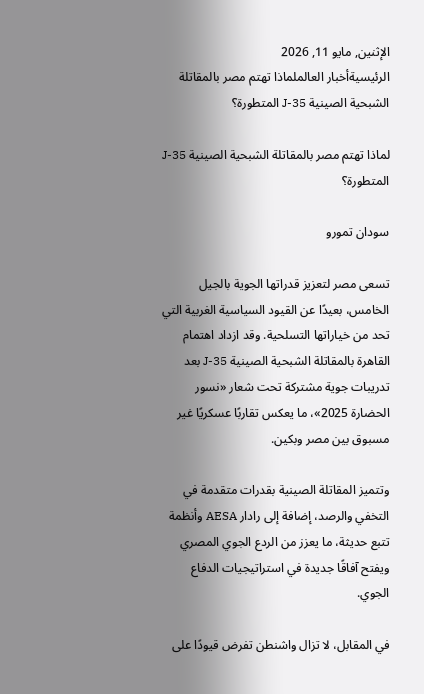الإثنين, مايو 11, 2026
الرئيسيةأخبار العالملماذا تهتم مصر بالمقاتلة الشبحية الصينية J-35 المتطورة؟

لماذا تهتم مصر بالمقاتلة الشبحية الصينية J-35 المتطورة؟

سودان تمورو

تسعى مصر لتعزيز قدراتها الجوية بالجيل الخامس، بعيدًا عن القيود السياسية الغربية التي تحد من خياراتها التسلحية. وقد ازداد اهتمام القاهرة بالمقاتلة الشبحية الصينية J-35 بعد تدريبات جوية مشتركة تحت شعار «نسور الحضارة 2025»، ما يعكس تقاربًا عسكريًا غير مسبوق بين مصر وبكين.

وتتميز المقاتلة الصينية بقدرات متقدمة في التخفي والرصد، إضافة إلى رادار AESA وأنظمة تتبع حديثة، ما يعزز من الردع الجوي المصري ويفتح آفاقًا جديدة في استراتيجيات الدفاع الجوي.

في المقابل، لا تزال واشنطن تفرض قيودًا على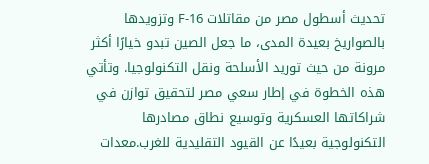تحديث أسطول مصر من مقاتلات F-16 وتزويدها بالصواريخ بعيدة المدى، ما جعل الصين تبدو خيارًا أكثر مرونة من حيث توريد الأسلحة ونقل التكنولوجيا. وتأتي هذه الخطوة في إطار سعي مصر لتحقيق توازن في شراكاتها العسكرية وتوسيع نطاق مصادرها التكنولوجية بعيدًا عن القيود التقليدية للغرب.معدات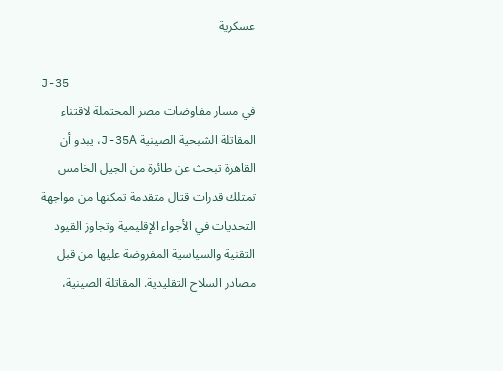عسكرية

J-35
في مسار مفاوضات مصر المحتملة لاقتناء المقاتلة الشبحية الصينية J-35A، يبدو أن القاهرة تبحث عن طائرة من الجيل الخامس تمتلك قدرات قتال متقدمة تمكنها من مواجهة التحديات في الأجواء الإقليمية وتجاوز القيود التقنية والسياسية المفروضة عليها من قبل مصادر السلاح التقليدية. المقاتلة الصينية،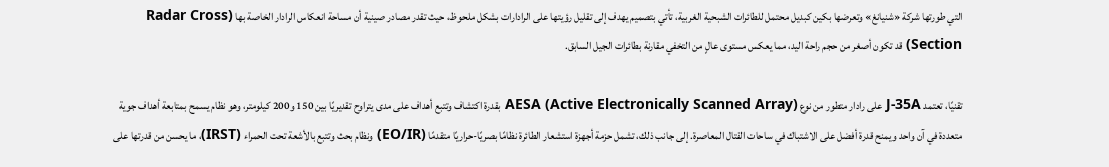التي طورتها شركة «شنيانغ» وتعرضها بكين كبديل محتمل للطائرات الشبحية الغربية، تأتي بتصميم يهدف إلى تقليل رؤيتها على الرادارات بشكل ملحوظ، حيث تقدر مصادر صينية أن مساحة انعكاس الرادار الخاصة بها (Radar Cross Section) قد تكون أصغر من حجم راحة اليد، مما يعكس مستوى عالٍ من التخفي مقارنة بطائرات الجيل السابق.

تقنيًا، تعتمد J-35A على رادار متطور من نوع AESA (Active Electronically Scanned Array) بقدرة اكتشاف وتتبع أهداف على مدى يتراوح تقديريًا بين 150 و200 كيلومتر، وهو نظام يسمح بمتابعة أهداف جوية متعددة في آن واحد ويمنح قدرة أفضل على الاشتباك في ساحات القتال المعاصرة. إلى جانب ذلك، تشمل حزمة أجهزة استشعار الطائرة نظامًا بصريًا‑حراريًا متقدمًا (EO/IR) ونظام بحث وتتبع بالأشعة تحت الحمراء (IRST)، ما يحسن من قدرتها على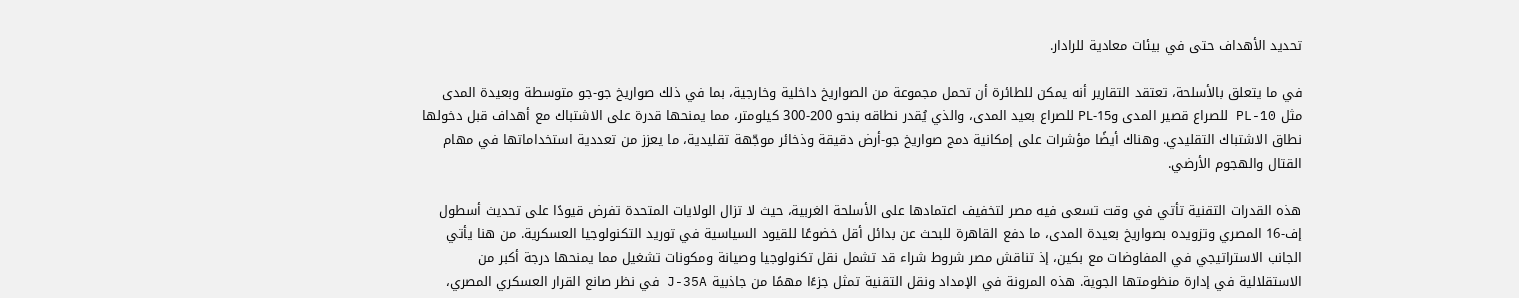تحديد الأهداف حتى في بيئات معادية للرادار.

في ما يتعلق بالأسلحة، تعتقد التقارير أنه يمكن للطائرة أن تحمل مجموعة من الصواريخ داخلية وخارجية، بما في ذلك صواريخ جو‑جو متوسطة وبعيدة المدى مثل PL-10 للصراع قصير المدى وPL-15 للصراع بعيد المدى، والذي يُقدر نطاقه بنحو 200‑300 كيلومتر، مما يمنحها قدرة على الاشتباك مع أهداف قبل دخولها نطاق الاشتباك التقليدي. وهناك أيضًا مؤشرات على إمكانية دمج صواريخ جو‑أرض دقيقة وذخائر موجّهة تقليدية، ما يعزز من تعددية استخداماتها في مهام القتال والهجوم الأرضي.

هذه القدرات التقنية تأتي في وقت تسعى فيه مصر لتخفيف اعتمادها على الأسلحة الغربية، حيث لا تزال الولايات المتحدة تفرض قيودًا على تحديث أسطول إف-16 المصري وتزويده بصواريخ بعيدة المدى، ما دفع القاهرة للبحث عن بدائل أقل خضوعًا للقيود السياسية في توريد التكنولوجيا العسكرية. من هنا يأتي الجانب الاستراتيجي في المفاوضات مع بكين، إذ تناقش مصر شروط شراء قد تشمل نقل تكنولوجيا وصيانة ومكونات تشغيل مما يمنحها درجة أكبر من الاستقلالية في إدارة منظومتها الجوية. هذه المرونة في الإمداد ونقل التقنية تمثل جزءًا مهمًا من جاذبية J-35A في نظر صانع القرار العسكري المصري،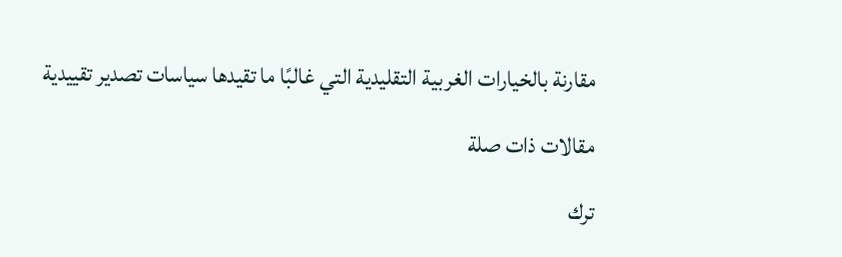مقارنة بالخيارات الغربية التقليدية التي غالبًا ما تقيدها سياسات تصدير تقييدية

مقالات ذات صلة

ترك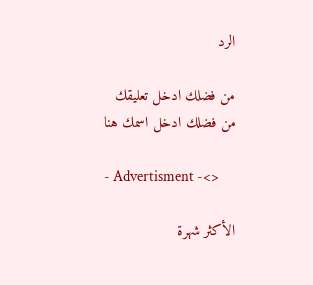الرد

من فضلك ادخل تعليقك
من فضلك ادخل اسمك هنا

- Advertisment -<>

الأكثر شهرة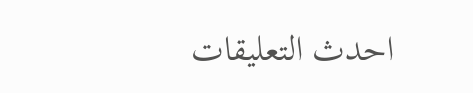احدث التعليقات